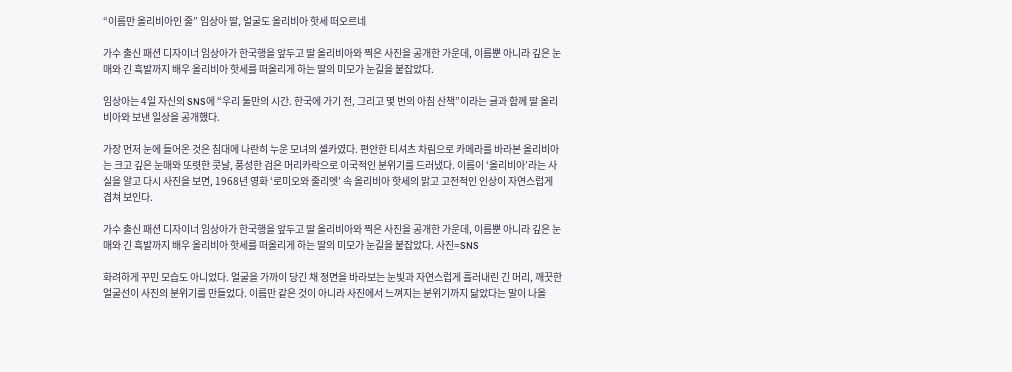“이름만 올리비아인 줄” 임상아 딸, 얼굴도 올리비아 핫세 떠오르네

가수 출신 패션 디자이너 임상아가 한국행을 앞두고 딸 올리비아와 찍은 사진을 공개한 가운데, 이름뿐 아니라 깊은 눈매와 긴 흑발까지 배우 올리비아 핫세를 떠올리게 하는 딸의 미모가 눈길을 붙잡았다.

임상아는 4일 자신의 SNS에 “우리 둘만의 시간. 한국에 가기 전, 그리고 몇 번의 아침 산책”이라는 글과 함께 딸 올리비아와 보낸 일상을 공개했다.

가장 먼저 눈에 들어온 것은 침대에 나란히 누운 모녀의 셀카였다. 편안한 티셔츠 차림으로 카메라를 바라본 올리비아는 크고 깊은 눈매와 또렷한 콧날, 풍성한 검은 머리카락으로 이국적인 분위기를 드러냈다. 이름이 ‘올리비아’라는 사실을 알고 다시 사진을 보면, 1968년 영화 ‘로미오와 줄리엣’ 속 올리비아 핫세의 맑고 고전적인 인상이 자연스럽게 겹쳐 보인다.

가수 출신 패션 디자이너 임상아가 한국행을 앞두고 딸 올리비아와 찍은 사진을 공개한 가운데, 이름뿐 아니라 깊은 눈매와 긴 흑발까지 배우 올리비아 핫세를 떠올리게 하는 딸의 미모가 눈길을 붙잡았다. 사진=SNS

화려하게 꾸민 모습도 아니었다. 얼굴을 가까이 당긴 채 정면을 바라보는 눈빛과 자연스럽게 흘러내린 긴 머리, 깨끗한 얼굴선이 사진의 분위기를 만들었다. 이름만 같은 것이 아니라 사진에서 느껴지는 분위기까지 닮았다는 말이 나올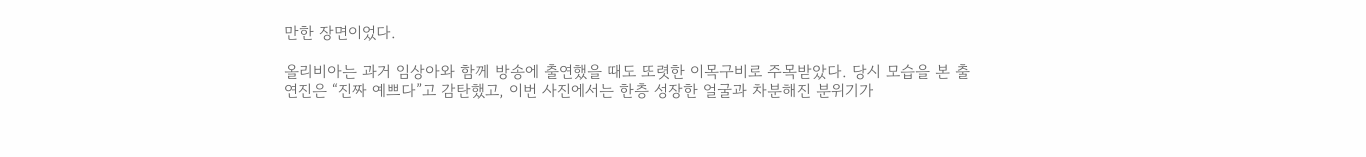만한 장면이었다.

올리비아는 과거 임상아와 함께 방송에 출연했을 때도 또렷한 이목구비로 주목받았다. 당시 모습을 본 출연진은 “진짜 예쁘다”고 감탄했고, 이번 사진에서는 한층 성장한 얼굴과 차분해진 분위기가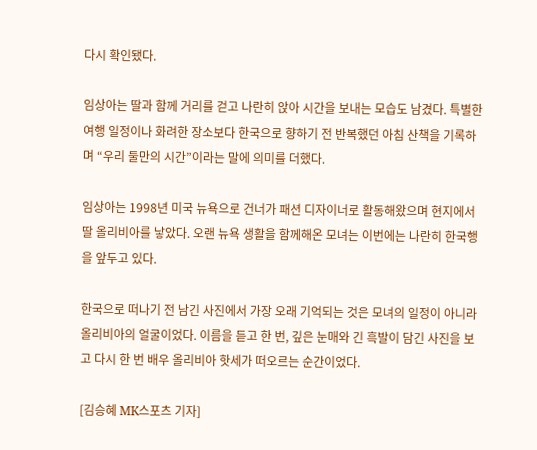다시 확인됐다.

임상아는 딸과 함께 거리를 걷고 나란히 앉아 시간을 보내는 모습도 남겼다. 특별한 여행 일정이나 화려한 장소보다 한국으로 향하기 전 반복했던 아침 산책을 기록하며 “우리 둘만의 시간”이라는 말에 의미를 더했다.

임상아는 1998년 미국 뉴욕으로 건너가 패션 디자이너로 활동해왔으며 현지에서 딸 올리비아를 낳았다. 오랜 뉴욕 생활을 함께해온 모녀는 이번에는 나란히 한국행을 앞두고 있다.

한국으로 떠나기 전 남긴 사진에서 가장 오래 기억되는 것은 모녀의 일정이 아니라 올리비아의 얼굴이었다. 이름을 듣고 한 번, 깊은 눈매와 긴 흑발이 담긴 사진을 보고 다시 한 번 배우 올리비아 핫세가 떠오르는 순간이었다.

[김승혜 MK스포츠 기자]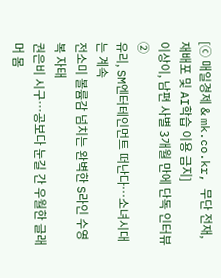[ⓒ 매일경제 & mk.co.kr, 무단 전재, 재배포 및 AI학습 이용 금지]
이상이, 남편 사별 3개월 만에 단독 인터뷰②
유리, SM엔터테인먼트 떠난다…소녀시대는 계속
전소미 볼륨감 넘치는 완벽한 S라인 수영복 자태
권은비 시구…공보다 눈길 간 우월한 글래머 몸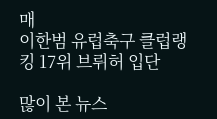매
이한범 유럽축구 클럽랭킹 17위 브뤼허 입단

많이 본 뉴스